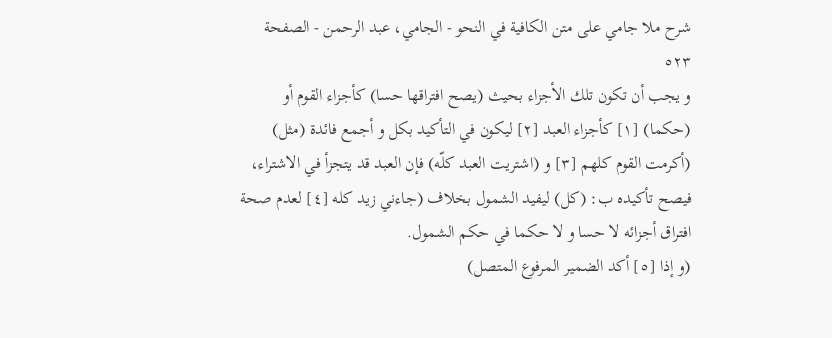شرح ملا جامي على متن الكافية في النحو - الجامي، عبد الرحمن - الصفحة ٥٢٣
و يجب أن تكون تلك الأجزاء بحيث (يصح افتراقها حسا) كأجزاء القوم أو (حكما) [١] كأجزاء العبد [٢] ليكون في التأكيد بكل و أجمع فائدة (مثل) (أكرمت القوم كلهم [٣] و (اشتريت العبد كلّه) فإن العبد قد يتجزأ في الاشتراء، فيصح تأكيده ب: (كل) ليفيد الشمول بخلاف (جاءني زيد كله [٤] لعدم صحة افتراق أجزائه لا حسا و لا حكما في حكم الشمول.
(و إذا [٥] أكد الضمير المرفوع المتصل)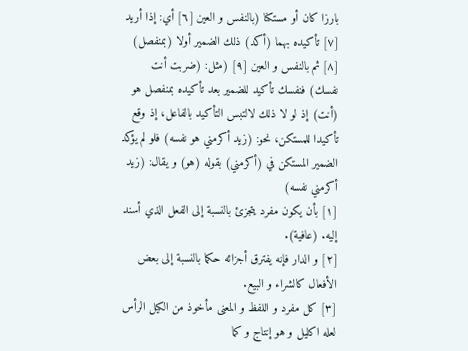بارزا كان أو مستكنا (بالنفس و العين [٦] أي: إذا أريد [٧] تأكيده بهما (أكد) ذلك الضمير أولا (بمنفصل) [٨] ثم بالنفس و العين [٩] (مثل: (ضربت أنت نفسك) فنفسك تأكيد للضمير بعد تأكيده بمنفصل هو (أنت) إذ لو لا ذلك لالتبس التأكيد بالفاعل، إذ وقع تأكيدا للمستكن، نحو: (زيد أكرمني هو نفسه) فلو لم يؤكد الضمير المستكن في (أكرمني) بقوله (هو) و يقال: (زيد أكرمني نفسه)
[١] بأن يكون مفرد يتجزئ بالنسبة إلى الفعل الذي أسند إليه. (عافية).
[٢] و الدار فإنه يفترق أجزائه حكما بالنسبة إلى بعض الأفعال كالشراء و البيع.
[٣] كل مفرد و اللفظ و المعنى مأخوذ من الكيل الرأس لعله اكليل و هو إنتاج و كما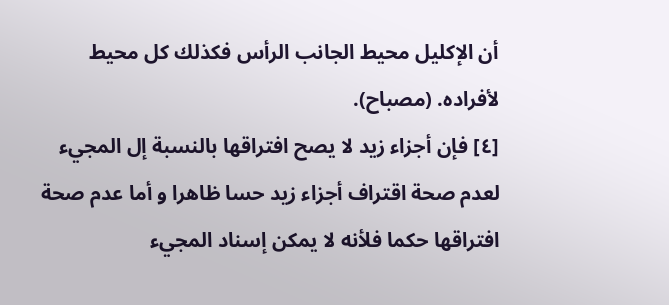أن الإكليل محيط الجانب الرأس فكذلك كل محيط لأفراده. (مصباح).
[٤] فإن أجزاء زيد لا يصح افتراقها بالنسبة إل المجيء لعدم صحة اقتراف أجزاء زيد حسا ظاهرا و أما عدم صحة افتراقها حكما فلأنه لا يمكن إسناد المجيء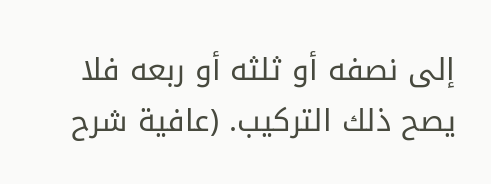إلى نصفه أو ثلثه أو ربعه فلا يصح ذلك التركيب. (عافية شرح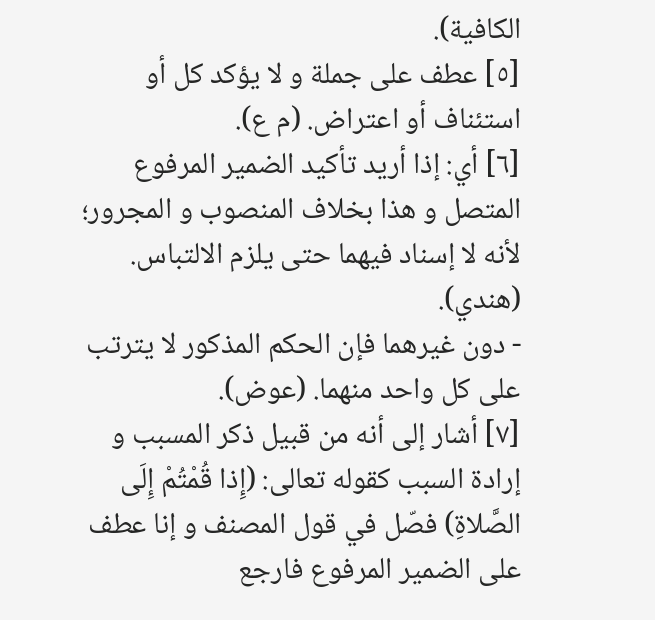الكافية).
[٥] عطف على جملة و لا يؤكد كل أو استئناف أو اعتراض. (م ع).
[٦] أي: إذا أريد تأكيد الضمير المرفوع المتصل و هذا بخلاف المنصوب و المجرور؛ لأنه لا إسناد فيهما حتى يلزم الالتباس. (هندي).
- دون غيرهما فإن الحكم المذكور لا يترتب على كل واحد منهما. (عوض).
[٧] أشار إلى أنه من قبيل ذكر المسبب و إرادة السبب كقوله تعالى: (إِذا قُمْتُمْ إِلَى الصَّلاةِ) فصّل في قول المصنف و إنا عطف على الضمير المرفوع فارجع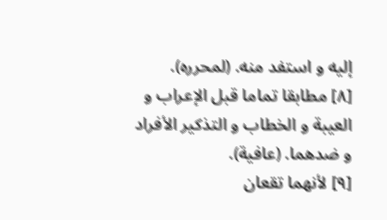إليه و استفد منه. (لمحرره).
[٨] مطابقا تماما قبل الإعراب و العيبة و الخطاب و التذكير الأفراد و ضدهما. (عافية).
[٩] لأنهما تقعان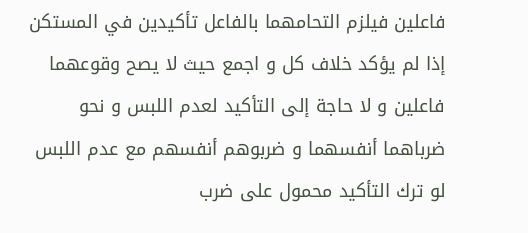فاعلين فيلزم التحامهما بالفاعل تأكيدين في المستكن إذا لم يؤكد خلاف كل و اجمع حيث لا يصح وقوعهما فاعلين و لا حاجة إلى التأكيد لعدم اللبس و نحو ضرباهما أنفسهما و ضربوهم أنفسهم مع عدم اللبس لو ترك التأكيد محمول على ضرب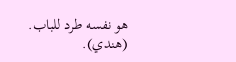هو نفسه طرد للباب.
(هندي).